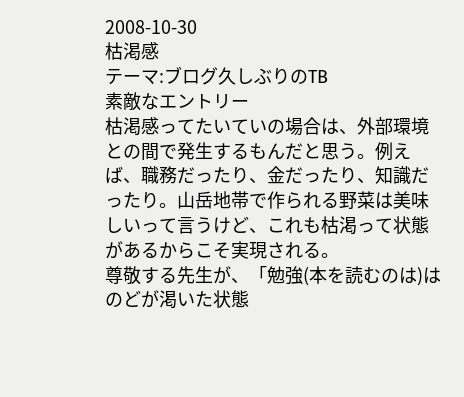2008-10-30
枯渇感
テーマ:ブログ久しぶりのTB
素敵なエントリー
枯渇感ってたいていの場合は、外部環境との間で発生するもんだと思う。例えば、職務だったり、金だったり、知識だったり。山岳地帯で作られる野菜は美味しいって言うけど、これも枯渇って状態があるからこそ実現される。
尊敬する先生が、「勉強(本を読むのは)はのどが渇いた状態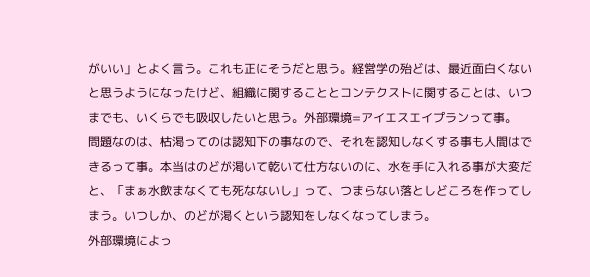がいい」とよく言う。これも正にそうだと思う。経営学の殆どは、最近面白くないと思うようになったけど、組織に関することとコンテクストに関することは、いつまでも、いくらでも吸収したいと思う。外部環境=アイエスエイプランって事。
問題なのは、枯渇ってのは認知下の事なので、それを認知しなくする事も人間はできるって事。本当はのどが渇いて乾いて仕方ないのに、水を手に入れる事が大変だと、「まぁ水飲まなくても死なないし」って、つまらない落としどころを作ってしまう。いつしか、のどが渇くという認知をしなくなってしまう。
外部環境によっ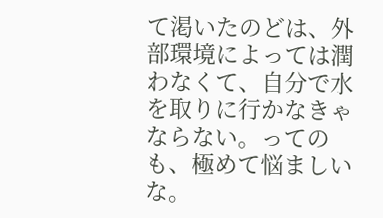て渇いたのどは、外部環境によっては潤わなくて、自分で水を取りに行かなきゃならない。ってのも、極めて悩ましいな。